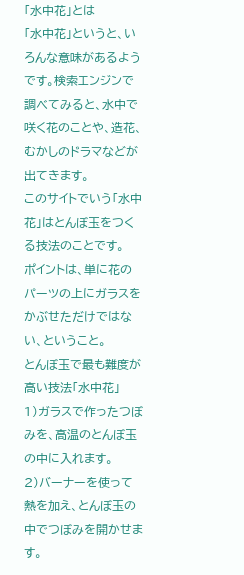「水中花」とは
「水中花」というと、いろんな意味があるようです。検索エンジンで調べてみると、水中で咲く花のことや、造花、むかしのドラマなどが出てきます。
このサイトでいう「水中花」はとんぼ玉をつくる技法のことです。
ポイントは、単に花のパーツの上にガラスをかぶせただけではない、ということ。
とんぼ玉で最も難度が高い技法「水中花」
1)ガラスで作ったつぼみを、高温のとんぼ玉の中に入れます。
2)バーナーを使って熱を加え、とんぼ玉の中でつぼみを開かせます。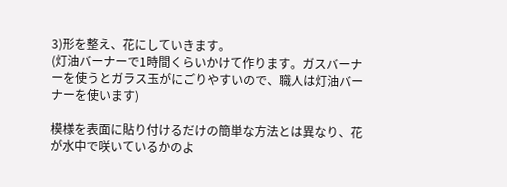3)形を整え、花にしていきます。
(灯油バーナーで1時間くらいかけて作ります。ガスバーナーを使うとガラス玉がにごりやすいので、職人は灯油バーナーを使います)

模様を表面に貼り付けるだけの簡単な方法とは異なり、花が水中で咲いているかのよ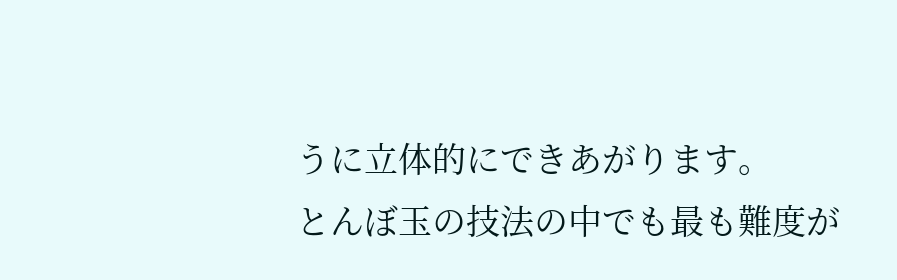うに立体的にできあがります。
とんぼ玉の技法の中でも最も難度が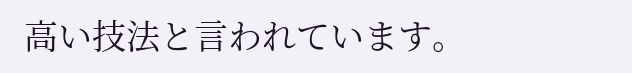高い技法と言われています。